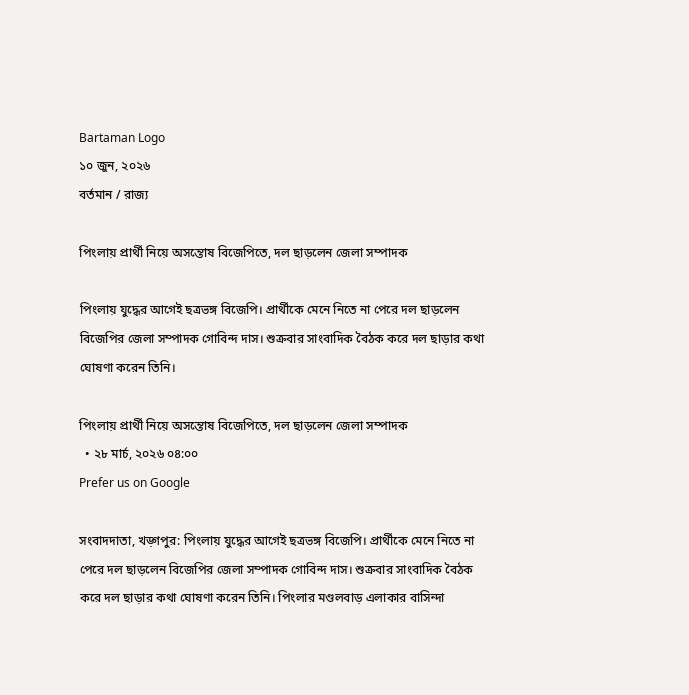Bartaman Logo
১০ জুন, ২০২৬
বর্তমান / রাজ্য

পিংলায় প্রার্থী নিয়ে অসন্তোষ বিজেপিতে, দল ছাড়লেন জেলা সম্পাদক

পিংলায় যুদ্ধের আগেই ছত্রভঙ্গ বিজেপি। প্রার্থীকে মেনে নিতে না পেরে দল ছাড়লেন বিজেপির জেলা সম্পাদক গোবিন্দ দাস। শুক্রবার সাংবাদিক বৈঠক করে দল ছাড়ার কথা ঘোষণা করেন তিনি।

পিংলায় প্রার্থী নিয়ে অসন্তোষ বিজেপিতে, দল ছাড়লেন জেলা সম্পাদক
  • ২৮ মার্চ, ২০২৬ ০৪:০০
Prefer us on Google

সংবাদদাতা, খড়্গপুর: পিংলায় যুদ্ধের আগেই ছত্রভঙ্গ বিজেপি। প্রার্থীকে মেনে নিতে না পেরে দল ছাড়লেন বিজেপির জেলা সম্পাদক গোবিন্দ দাস। শুক্রবার সাংবাদিক বৈঠক করে দল ছাড়ার কথা ঘোষণা করেন তিনি। পিংলার মণ্ডলবাড় এলাকার বাসিন্দা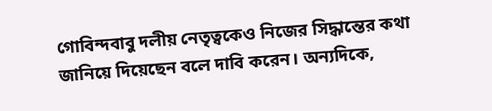গোবিন্দবাবু দলীয় নেতৃত্বকেও নিজের সিদ্ধান্তের কথা জানিয়ে দিয়েছেন বলে দাবি করেন। অন্যদিকে,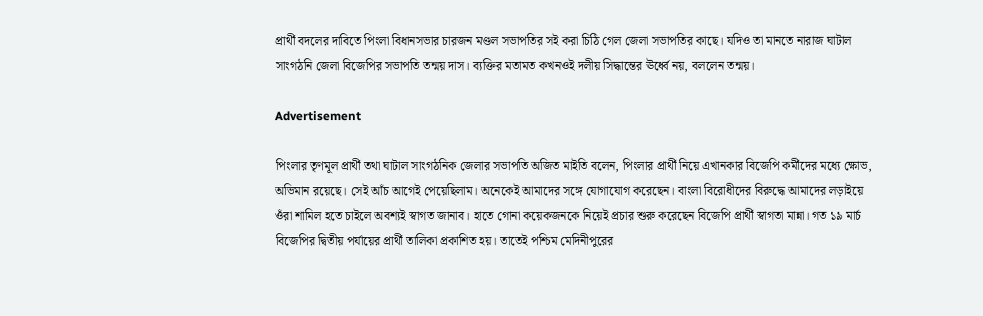প্রার্থী বদলের দাবিতে পিংলা বিধানসভার চারজন মণ্ডল সভাপতির সই করা চিঠি গেল জেলা সভাপতির কাছে। যদিও তা মানতে নারাজ ঘাটাল সাংগঠনি জেলা বিজেপির সভাপতি তন্ময় দাস। ব্যক্তির মতামত কখনওই দলীয় সিদ্ধান্তের ঊর্ধ্বে নয়, বললেন তন্ময়।

Advertisement

পিংলার তৃণমূল প্রার্থী তথা ঘাটাল সাংগঠনিক জেলার সভাপতি অজিত মাইতি বলেন, পিংলার প্রার্থী নিয়ে এখানকার বিজেপি কর্মীদের মধ্যে ক্ষোভ, অভিমান রয়েছে। সেই আঁচ আগেই পেয়েছিলাম। অনেকেই আমাদের সঙ্গে যোগাযোগ করেছেন। বাংলা বিরোধীদের বিরুদ্ধে আমাদের লড়াইয়ে ওঁরা শামিল হতে চাইলে অবশ্যই স্বাগত জানাব। হাতে গোনা কয়েকজনকে নিয়েই প্রচার শুরু করেছেন বিজেপি প্রার্থী স্বাগতা মান্না। গত ১৯ মার্চ বিজেপির দ্বিতীয় পর্যায়ের প্রার্থী তালিকা প্রকাশিত হয়। তাতেই পশ্চিম মেদিনীপুরের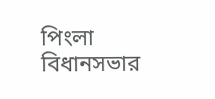পিংলা বিধানসভার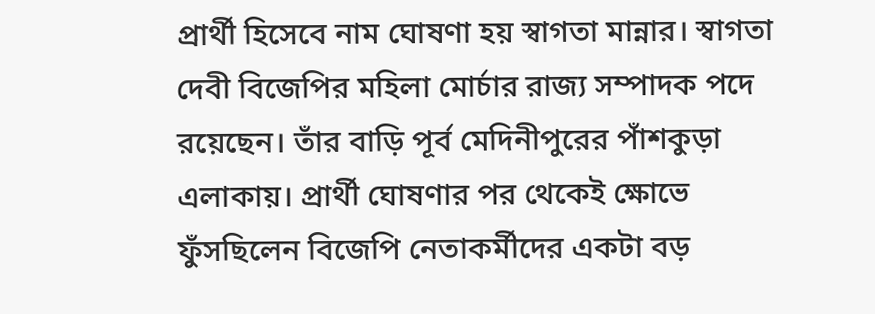প্রার্থী হিসেবে নাম ঘোষণা হয় স্বাগতা মান্নার। স্বাগতা দেবী বিজেপির মহিলা মোর্চার রাজ্য সম্পাদক পদে রয়েছেন। তাঁর বাড়ি পূর্ব মেদিনীপুরের পাঁশকুড়া এলাকায়। প্রার্থী ঘোষণার পর থেকেই ক্ষোভে ফুঁসছিলেন বিজেপি নেতাকর্মীদের একটা বড়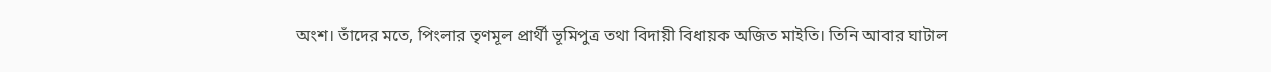অংশ। তাঁদের মতে, পিংলার তৃণমূল প্রার্থী ভূমিপুত্র তথা বিদায়ী বিধায়ক অজিত মাইতি। তিনি আবার ঘাটাল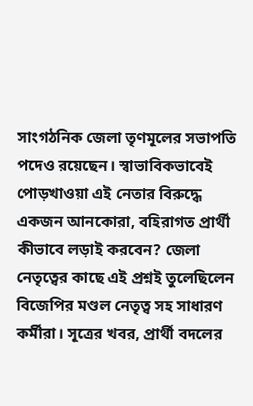সাংগঠনিক জেলা তৃণমূলের সভাপতি পদেও রয়েছেন। স্বাভাবিকভাবেই পোড়খাওয়া এই নেতার বিরুদ্ধে একজন আনকোরা, বহিরাগত প্রার্থী কীভাবে লড়াই করবেন? জেলা নেতৃত্বের কাছে এই প্রশ্নই তুলেছিলেন বিজেপির মণ্ডল নেতৃত্ব সহ সাধারণ কর্মীরা। সূত্রের খবর, প্রার্থী বদলের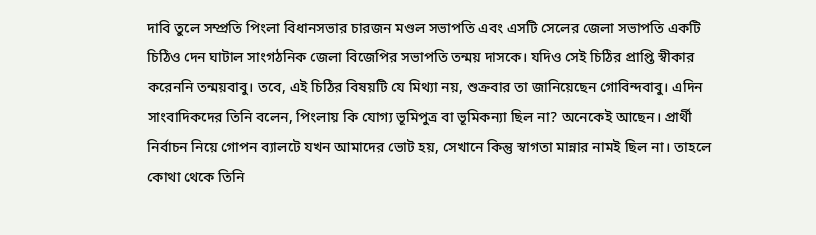দাবি তুলে সম্প্রতি পিংলা বিধানসভার চারজন মণ্ডল সভাপতি এবং এসটি সেলের জেলা সভাপতি একটি চিঠিও দেন ঘাটাল সাংগঠনিক জেলা বিজেপির সভাপতি তন্ময় দাসকে। যদিও সেই চিঠির প্রাপ্তি স্বীকার করেননি তন্ময়বাবু। তবে, এই চিঠির বিষয়টি যে মিথ্যা নয়, শুক্রবার তা জানিয়েছেন গোবিন্দবাবু। এদিন সাংবাদিকদের তিনি বলেন, পিংলায় কি যোগ্য ভূমিপুত্র বা ভূমিকন্যা ছিল না? অনেকেই আছেন। প্রার্থী নির্বাচন নিয়ে গোপন ব্যালটে যখন আমাদের ভোট হয়, সেখানে কিন্তু স্বাগতা মান্নার নামই ছিল না। তাহলে কোথা থেকে তিনি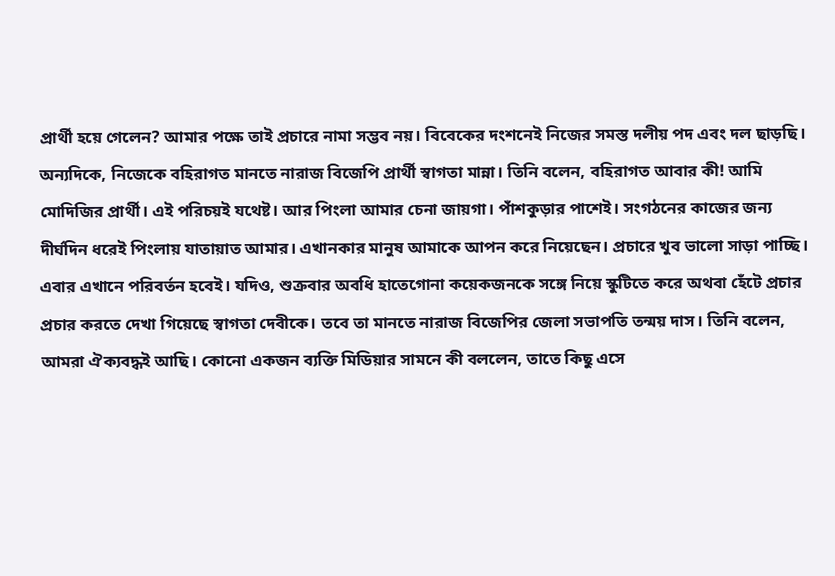প্রার্থী হয়ে গেলেন? আমার পক্ষে তাই প্রচারে নামা সম্ভব নয়। বিবেকের দংশনেই নিজের সমস্ত দলীয় পদ এবং দল ছাড়ছি।
অন্যদিকে, নিজেকে বহিরাগত মানতে নারাজ বিজেপি প্রার্থী স্বাগতা মান্না। তিনি বলেন, বহিরাগত আবার কী! আমি মোদিজির প্রার্থী। এই পরিচয়ই যথেষ্ট। আর পিংলা আমার চেনা জায়গা। পাঁশকুড়ার পাশেই। সংগঠনের কাজের জন্য দীর্ঘদিন ধরেই পিংলায় যাতায়াত আমার। এখানকার মানুষ আমাকে আপন করে নিয়েছেন। প্রচারে খুব ভালো সাড়া পাচ্ছি। এবার এখানে পরিবর্তন হবেই। যদিও, শুক্রবার অবধি হাতেগোনা কয়েকজনকে সঙ্গে নিয়ে স্কুটিতে করে অথবা হেঁটে প্রচার প্রচার করতে দেখা গিয়েছে স্বাগতা দেবীকে। তবে তা মানতে নারাজ বিজেপির জেলা সভাপতি তন্ময় দাস। তিনি বলেন, আমরা ঐক্যবদ্ধই আছি। কোনো একজন ব্যক্তি মিডিয়ার সামনে কী বললেন, তাতে কিছু এসে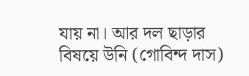যায় না। আর দল ছাড়ার বিষয়ে উনি (গোবিন্দ দাস)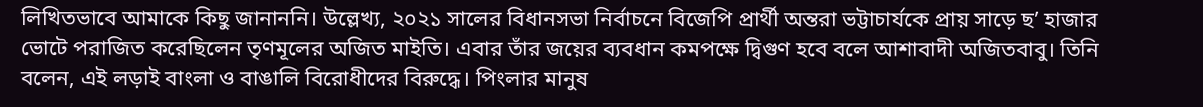লিখিতভাবে আমাকে কিছু জানাননি। উল্লেখ্য, ২০২১ সালের বিধানসভা নির্বাচনে বিজেপি প্রার্থী অন্তরা ভট্টাচার্যকে প্রায় সাড়ে ছ’ হাজার ভোটে পরাজিত করেছিলেন তৃণমূলের অজিত মাইতি। এবার তাঁর জয়ের ব্যবধান কমপক্ষে দ্বিগুণ হবে বলে আশাবাদী অজিতবাবু। তিনি বলেন, এই লড়াই বাংলা ও বাঙালি বিরোধীদের বিরুদ্ধে। পিংলার মানুষ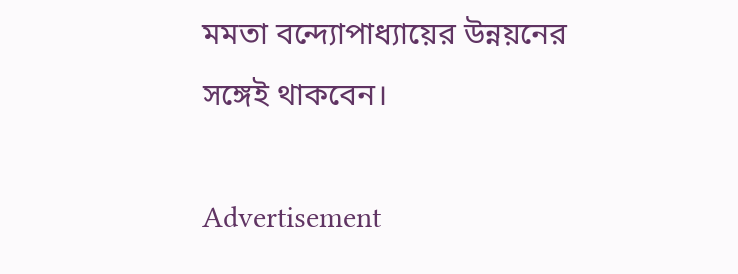মমতা বন্দ্যোপাধ্যায়ের উন্নয়নের সঙ্গেই থাকবেন।

Advertisement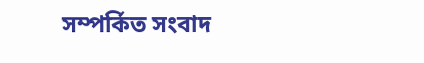সম্পর্কিত সংবাদ